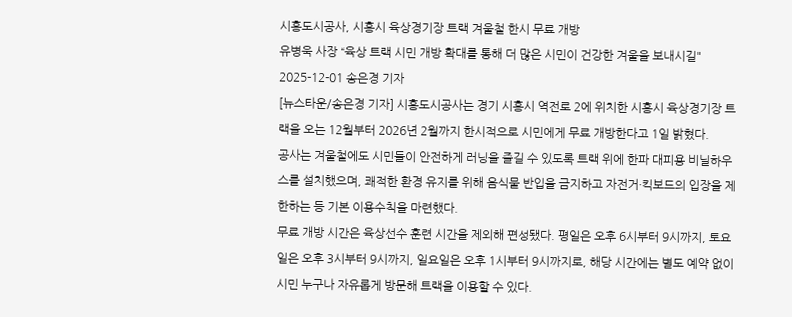시흥도시공사, 시흥시 육상경기장 트랙 겨울철 한시 무료 개방
유병욱 사장 “육상 트랙 시민 개방 확대를 통해 더 많은 시민이 건강한 겨울을 보내시길"
2025-12-01 송은경 기자
[뉴스타운/송은경 기자] 시흥도시공사는 경기 시흥시 역전로 2에 위치한 시흥시 육상경기장 트랙을 오는 12월부터 2026년 2월까지 한시적으로 시민에게 무료 개방한다고 1일 밝혔다.
공사는 겨울철에도 시민들이 안전하게 러닝을 즐길 수 있도록 트랙 위에 한파 대피용 비닐하우스를 설치했으며, 쾌적한 환경 유지를 위해 음식물 반입을 금지하고 자전거·킥보드의 입장을 제한하는 등 기본 이용수칙을 마련했다.
무료 개방 시간은 육상선수 훈련 시간을 제외해 편성됐다. 평일은 오후 6시부터 9시까지, 토요일은 오후 3시부터 9시까지, 일요일은 오후 1시부터 9시까지로, 해당 시간에는 별도 예약 없이 시민 누구나 자유롭게 방문해 트랙을 이용할 수 있다.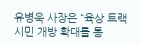유병욱 사장은 “육상 트랙 시민 개방 확대를 통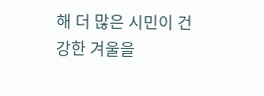해 더 많은 시민이 건강한 겨울을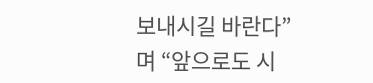보내시길 바란다”며 “앞으로도 시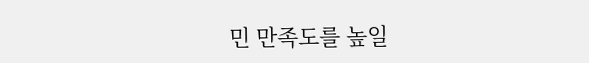민 만족도를 높일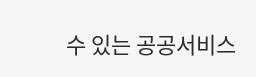수 있는 공공서비스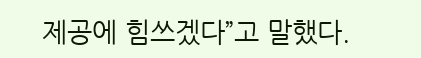제공에 힘쓰겠다”고 말했다.